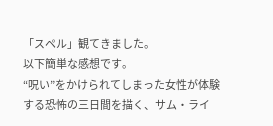「スペル」観てきました。
以下簡単な感想です。
“呪い”をかけられてしまった女性が体験する恐怖の三日間を描く、サム・ライ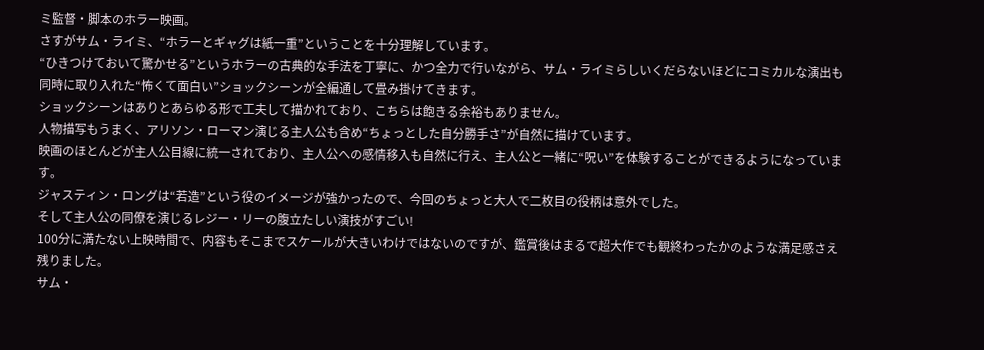ミ監督・脚本のホラー映画。
さすがサム・ライミ、“ホラーとギャグは紙一重”ということを十分理解しています。
“ひきつけておいて驚かせる”というホラーの古典的な手法を丁寧に、かつ全力で行いながら、サム・ライミらしいくだらないほどにコミカルな演出も同時に取り入れた“怖くて面白い”ショックシーンが全編通して畳み掛けてきます。
ショックシーンはありとあらゆる形で工夫して描かれており、こちらは飽きる余裕もありません。
人物描写もうまく、アリソン・ローマン演じる主人公も含め“ちょっとした自分勝手さ”が自然に描けています。
映画のほとんどが主人公目線に統一されており、主人公への感情移入も自然に行え、主人公と一緒に“呪い”を体験することができるようになっています。
ジャスティン・ロングは“若造”という役のイメージが強かったので、今回のちょっと大人で二枚目の役柄は意外でした。
そして主人公の同僚を演じるレジー・リーの腹立たしい演技がすごい!
100分に満たない上映時間で、内容もそこまでスケールが大きいわけではないのですが、鑑賞後はまるで超大作でも観終わったかのような満足感さえ残りました。
サム・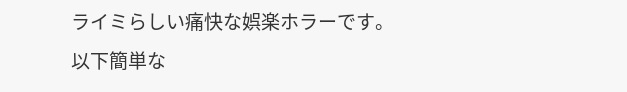ライミらしい痛快な娯楽ホラーです。
以下簡単な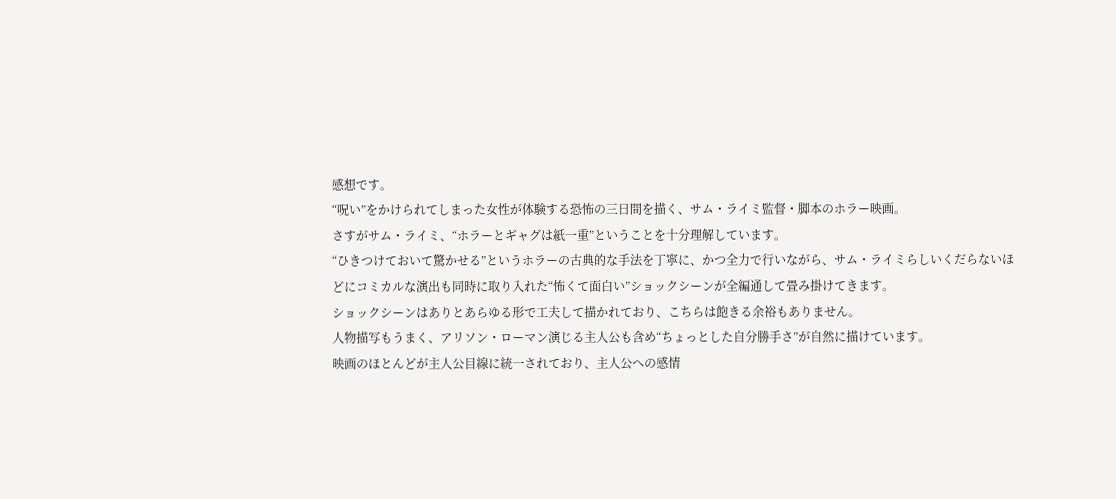感想です。
“呪い”をかけられてしまった女性が体験する恐怖の三日間を描く、サム・ライミ監督・脚本のホラー映画。
さすがサム・ライミ、“ホラーとギャグは紙一重”ということを十分理解しています。
“ひきつけておいて驚かせる”というホラーの古典的な手法を丁寧に、かつ全力で行いながら、サム・ライミらしいくだらないほどにコミカルな演出も同時に取り入れた“怖くて面白い”ショックシーンが全編通して畳み掛けてきます。
ショックシーンはありとあらゆる形で工夫して描かれており、こちらは飽きる余裕もありません。
人物描写もうまく、アリソン・ローマン演じる主人公も含め“ちょっとした自分勝手さ”が自然に描けています。
映画のほとんどが主人公目線に統一されており、主人公への感情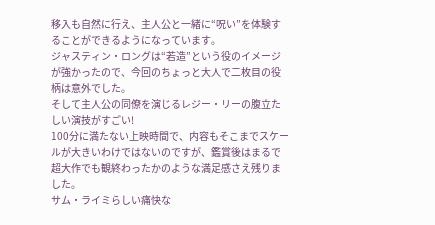移入も自然に行え、主人公と一緒に“呪い”を体験することができるようになっています。
ジャスティン・ロングは“若造”という役のイメージが強かったので、今回のちょっと大人で二枚目の役柄は意外でした。
そして主人公の同僚を演じるレジー・リーの腹立たしい演技がすごい!
100分に満たない上映時間で、内容もそこまでスケールが大きいわけではないのですが、鑑賞後はまるで超大作でも観終わったかのような満足感さえ残りました。
サム・ライミらしい痛快な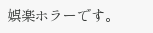娯楽ホラーです。